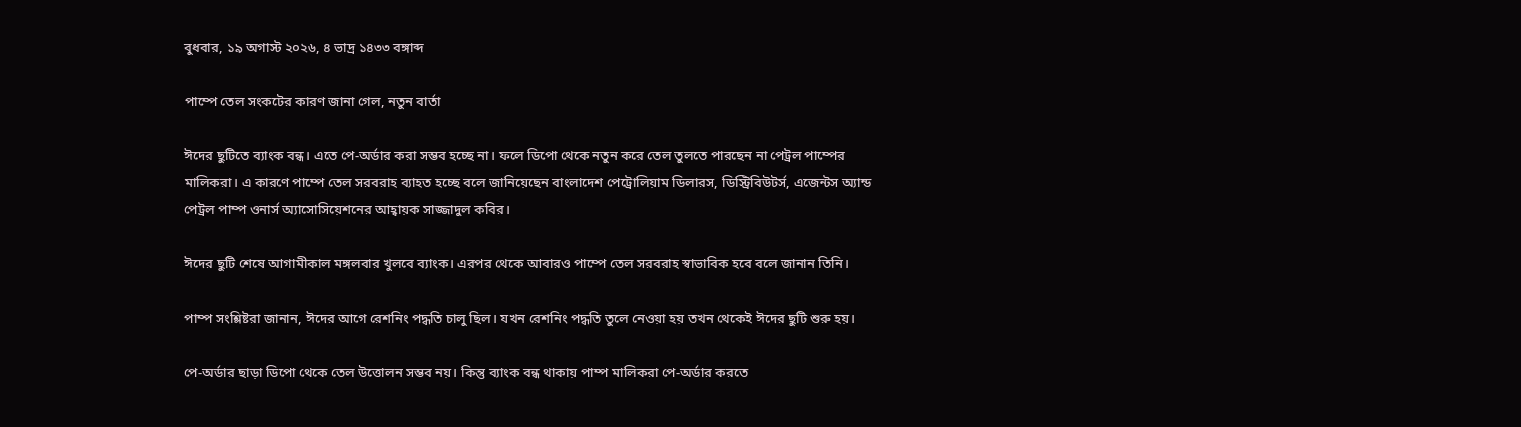বুধবার, ১৯ অগাস্ট ২০২৬, ৪ ভাদ্র ১৪৩৩ বঙ্গাব্দ

পাম্পে তেল সংকটের কারণ জানা গেল, নতুন বার্তা

ঈদের ছুটিতে ব্যাংক বন্ধ। এতে পে-অর্ডার করা সম্ভব হচ্ছে না। ফলে ডিপো থেকে নতুন করে তেল তুলতে পারছেন না পেট্রল পাম্পের মালিকরা। এ কারণে পাম্পে তেল সরবরাহ ব্যাহত হচ্ছে বলে জানিয়েছেন বাংলাদেশ পেট্রোলিয়াম ডিলারস, ডিস্ট্রিবিউটর্স, এজেন্টস অ্যান্ড পেট্রল পাম্প ওনার্স অ্যাসোসিয়েশনের আহ্বায়ক সাজ্জাদুল কবির।

ঈদের ছুটি শেষে আগামীকাল মঙ্গলবার খুলবে ব্যাংক। এরপর থেকে আবারও পাম্পে তেল সরবরাহ স্বাভাবিক হবে বলে জানান তিনি।

পাম্প সংশ্লিষ্টরা জানান, ঈদের আগে রেশনিং পদ্ধতি চালু ছিল। যখন রেশনিং পদ্ধতি তুলে নেওয়া হয় তখন থেকেই ঈদের ছুটি শুরু হয়।

পে-অর্ডার ছাড়া ডিপো থেকে তেল উত্তোলন সম্ভব নয়। কিন্তু ব্যাংক বন্ধ থাকায় পাম্প মালিকরা পে-অর্ডার করতে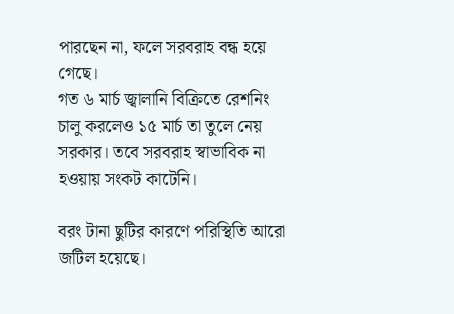পারছেন না, ফলে সরবরাহ বন্ধ হয়ে গেছে।
গত ৬ মার্চ জ্বালানি বিক্রিতে রেশনিং চালু করলেও ১৫ মার্চ তা তুলে নেয় সরকার। তবে সরবরাহ স্বাভাবিক না হওয়ায় সংকট কাটেনি।

বরং টানা ছুটির কারণে পরিস্থিতি আরো জটিল হয়েছে।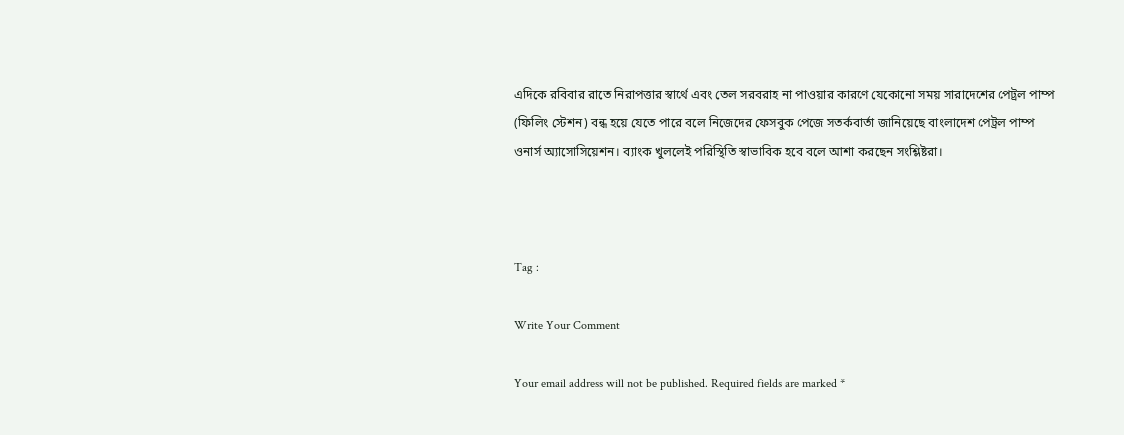এদিকে রবিবার রাতে নিরাপত্তার স্বার্থে এবং তেল সরবরাহ না পাওয়ার কারণে যেকোনো সময় সারাদেশের পেট্রল পাম্প (ফিলিং স্টেশন) বন্ধ হয়ে যেতে পারে বলে নিজেদের ফেসবুক পেজে সতর্কবার্তা জানিয়েছে বাংলাদেশ পেট্রল পাম্প ওনার্স অ্যাসোসিয়েশন। ব্যাংক খুললেই পরিস্থিতি স্বাভাবিক হবে বলে আশা করছেন সংশ্লিষ্টরা।



Tag :

Write Your Comment

Your email address will not be published. Required fields are marked *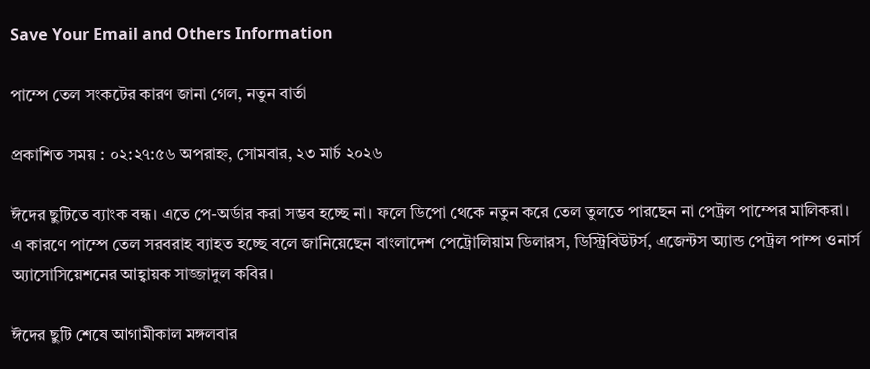Save Your Email and Others Information

পাম্পে তেল সংকটের কারণ জানা গেল, নতুন বার্তা

প্রকাশিত সময় : ০২:২৭:৫৬ অপরাহ্ন, সোমবার, ২৩ মার্চ ২০২৬

ঈদের ছুটিতে ব্যাংক বন্ধ। এতে পে-অর্ডার করা সম্ভব হচ্ছে না। ফলে ডিপো থেকে নতুন করে তেল তুলতে পারছেন না পেট্রল পাম্পের মালিকরা। এ কারণে পাম্পে তেল সরবরাহ ব্যাহত হচ্ছে বলে জানিয়েছেন বাংলাদেশ পেট্রোলিয়াম ডিলারস, ডিস্ট্রিবিউটর্স, এজেন্টস অ্যান্ড পেট্রল পাম্প ওনার্স অ্যাসোসিয়েশনের আহ্বায়ক সাজ্জাদুল কবির।

ঈদের ছুটি শেষে আগামীকাল মঙ্গলবার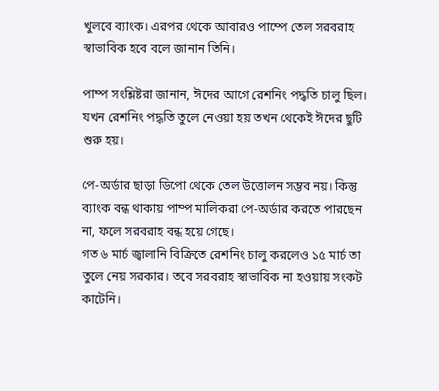খুলবে ব্যাংক। এরপর থেকে আবারও পাম্পে তেল সরবরাহ স্বাভাবিক হবে বলে জানান তিনি।

পাম্প সংশ্লিষ্টরা জানান, ঈদের আগে রেশনিং পদ্ধতি চালু ছিল। যখন রেশনিং পদ্ধতি তুলে নেওয়া হয় তখন থেকেই ঈদের ছুটি শুরু হয়।

পে-অর্ডার ছাড়া ডিপো থেকে তেল উত্তোলন সম্ভব নয়। কিন্তু ব্যাংক বন্ধ থাকায় পাম্প মালিকরা পে-অর্ডার করতে পারছেন না, ফলে সরবরাহ বন্ধ হয়ে গেছে।
গত ৬ মার্চ জ্বালানি বিক্রিতে রেশনিং চালু করলেও ১৫ মার্চ তা তুলে নেয় সরকার। তবে সরবরাহ স্বাভাবিক না হওয়ায় সংকট কাটেনি।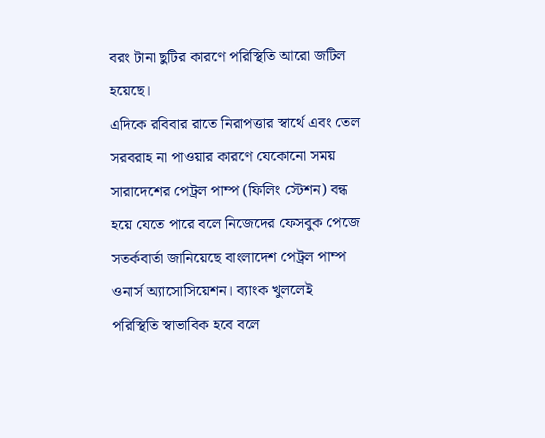বরং টানা ছুটির কারণে পরিস্থিতি আরো জটিল হয়েছে।
এদিকে রবিবার রাতে নিরাপত্তার স্বার্থে এবং তেল সরবরাহ না পাওয়ার কারণে যেকোনো সময় সারাদেশের পেট্রল পাম্প (ফিলিং স্টেশন) বন্ধ হয়ে যেতে পারে বলে নিজেদের ফেসবুক পেজে সতর্কবার্তা জানিয়েছে বাংলাদেশ পেট্রল পাম্প ওনার্স অ্যাসোসিয়েশন। ব্যাংক খুললেই পরিস্থিতি স্বাভাবিক হবে বলে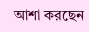আশা করছেন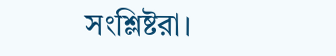সংশ্লিষ্টরা।